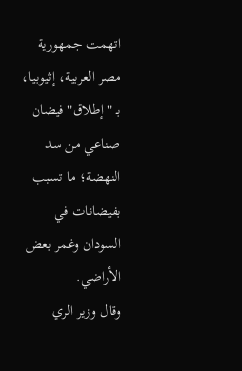اتهمت جمهورية مصر العربية، إثيوبيا، بـ "إطلاق" فيضان صناعي من سد النهضة؛ ما تسبب بفيضانات في السودان وغمر بعض الأراضي.
وقال وزير الري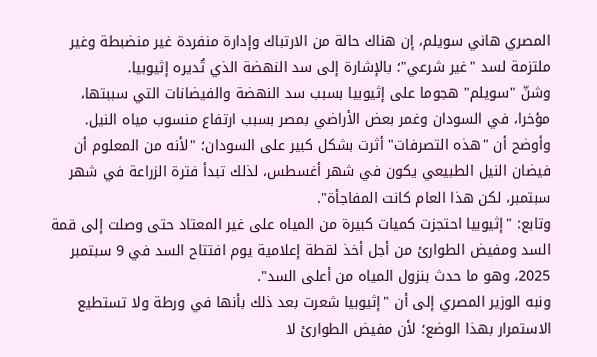المصري هاني سويلم، إن هناك حالة من الارتباك وإدارة منفردة غير منضبطة وغير ملتزمة لسد "غير شرعي"؛ بالإشارة إلى سد النهضة الذي تُديره إثيوبيا.
وشنّ "سويلم" هجوما على إثيوبيا بسبب سد النهضة والفيضانات التي سببتها، مؤخرا، في السودان وغمر بعض الأراضي بمصر بسبب ارتفاع منسوب مياه النيل.
وأوضح أن "هذه التصرفات" أثرت بشكل كبير على السودان؛ "لأنه من المعلوم أن فيضان النيل الطبيعي يكون في شهر أغسطس، لذلك تبدأ فترة الزراعة في شهر سبتمبر، لكن هذا العام كانت المفاجأة".
وتابع: "إثيوبيا احتجزت كميات كبيرة من المياه على غير المعتاد حتى وصلت إلى قمة السد ومفيض الطوارئ من أجل أخذ لقطة إعلامية يوم افتتاح السد في 9 سبتمبر 2025، وهو ما حدث بنزول المياه من أعلى السد".
ونبه الوزير المصري إلى أن "إثيوبيا شعرت بعد ذلك بأنها في ورطة ولا تستطيع الاستمرار بهذا الوضع؛ لأن مفيض الطوارئ لا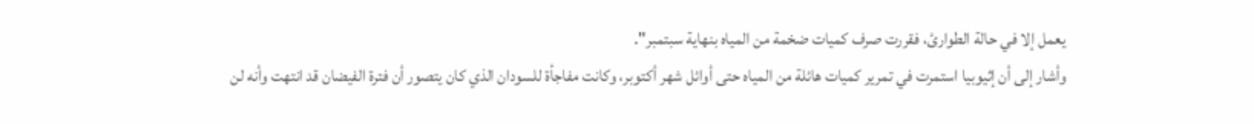يعمل إلا في حالة الطوارئ، فقررت صرف كميات ضخمة من المياه بنهاية سبتمبر".
وأشار إلى أن إثيوبيا استمرت في تمرير كميات هائلة من المياه حتى أوائل شهر أكتوبر، وكانت مفاجأة للسودان الذي كان يتصور أن فترة الفيضان قد انتهت وأنه لن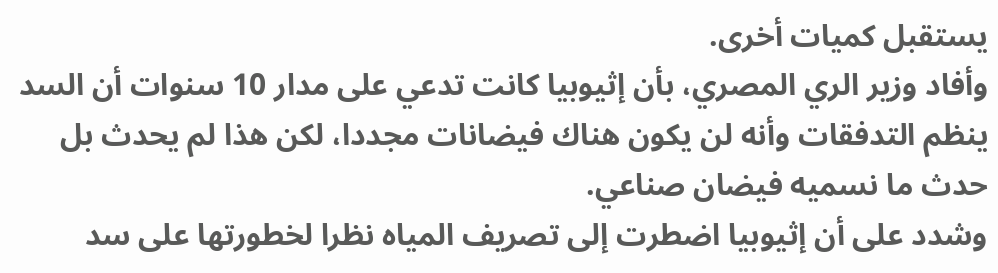يستقبل كميات أخرى.
وأفاد وزير الري المصري، بأن إثيوبيا كانت تدعي على مدار 10 سنوات أن السد ينظم التدفقات وأنه لن يكون هناك فيضانات مجددا، لكن هذا لم يحدث بل حدث ما نسميه فيضان صناعي.
وشدد على أن إثيوبيا اضطرت إلى تصريف المياه نظرا لخطورتها على سد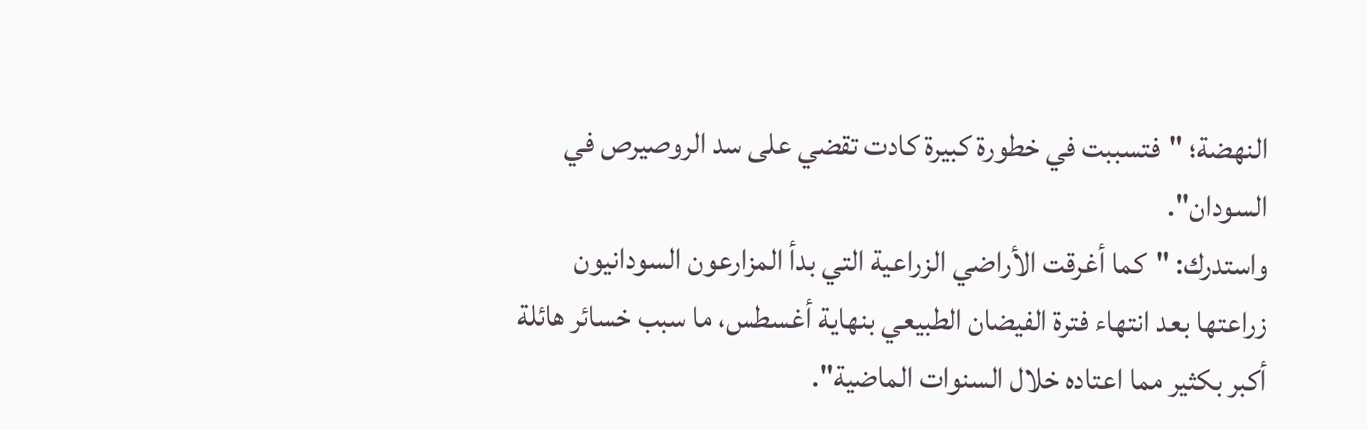النهضة؛ "فتسببت في خطورة كبيرة كادت تقضي على سد الروصيرص في السودان".
واستدرك: "كما أغرقت الأراضي الزراعية التي بدأ المزارعون السودانيون زراعتها بعد انتهاء فترة الفيضان الطبيعي بنهاية أغسطس، ما سبب خسائر هائلة أكبر بكثير مما اعتاده خلال السنوات الماضية".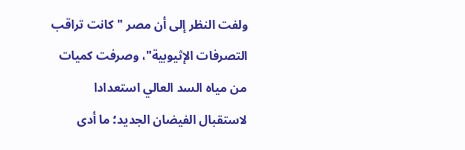ولفت النظر إلى أن مصر "كانت تراقب التصرفات الإثيوبية"، وصرفت كميات من مياه السد العالي استعدادا لاستقبال الفيضان الجديد؛ ما أدى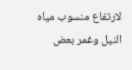لارتفاع منسوب مياه النيل وغمر بعض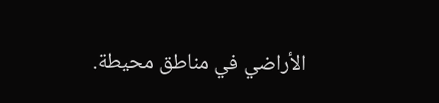الأراضي في مناطق محيطة.